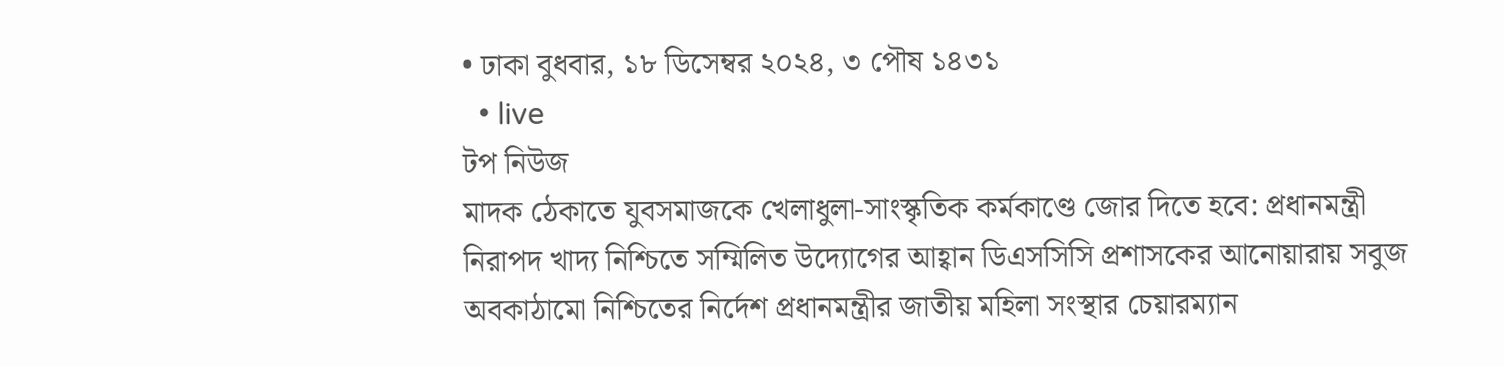• ঢাকা বুধবার, ১৮ ডিসেম্বর ২০২৪, ৩ পৌষ ১৪৩১
  • live
টপ নিউজ
মাদক ঠেকাতে যুবসমাজকে খেলাধুলা-সাংস্কৃতিক কর্মকাণ্ডে জোর দিতে হবে: প্রধানমন্ত্রী নিরাপদ খাদ্য নিশ্চিতে সম্মিলিত উদ্যোগের আহ্বান ডিএসসিসি প্রশাসকের আনোয়ারায় সবুজ অবকাঠামো নিশ্চিতের নির্দেশ প্রধানমন্ত্রীর জাতীয় মহিলা সংস্থার চেয়ারম্যান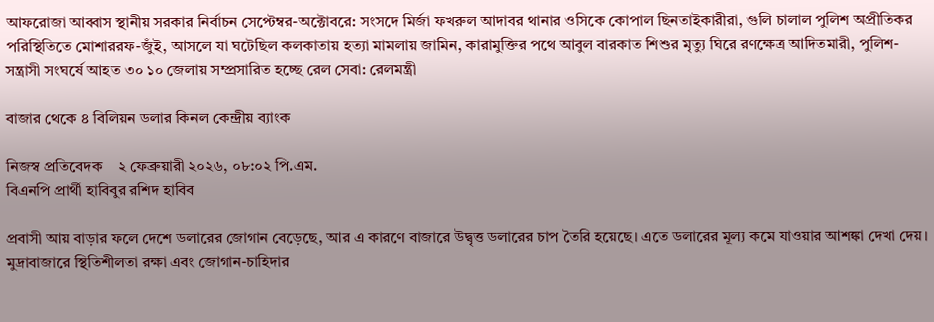আফরোজা আব্বাস স্থানীয় সরকার নির্বাচন সেপ্টেম্বর-অক্টোবরে: সংসদে মির্জা ফখরুল আদাবর থানার ওসিকে কোপাল ছিনতাইকারীরা, গুলি চালাল পুলিশ অপ্রীতিকর পরিস্থিতিতে মোশাররফ-জুঁই, আসলে যা ঘটেছিল কলকাতায় হত্যা মামলায় জামিন, কারামুক্তির পথে আবুল বারকাত শিশুর মৃত্যু ঘিরে রণক্ষেত্র আদিতমারী, পুলিশ-সন্ত্রাসী সংঘর্ষে আহত ৩০ ১০ জেলায় সম্প্রসারিত হচ্ছে রেল সেবা: রেলমন্ত্রী

বাজার থেকে ৪ বিলিয়ন ডলার কিনল কেন্দ্রীয় ব্যাংক

নিজস্ব প্রতিবেদক    ২ ফেব্রুয়ারী ২০২৬, ০৮:০২ পি.এম.
বিএনপি প্রার্থী হাবিবুর রশিদ হাবিব

প্রবাসী আয় বাড়ার ফলে দেশে ডলারের জোগান বেড়েছে, আর এ কারণে বাজারে উদ্বৃত্ত ডলারের চাপ তৈরি হয়েছে। এতে ডলারের মূল্য কমে যাওয়ার আশঙ্কা দেখা দেয়। মুদ্রাবাজারে স্থিতিশীলতা রক্ষা এবং জোগান-চাহিদার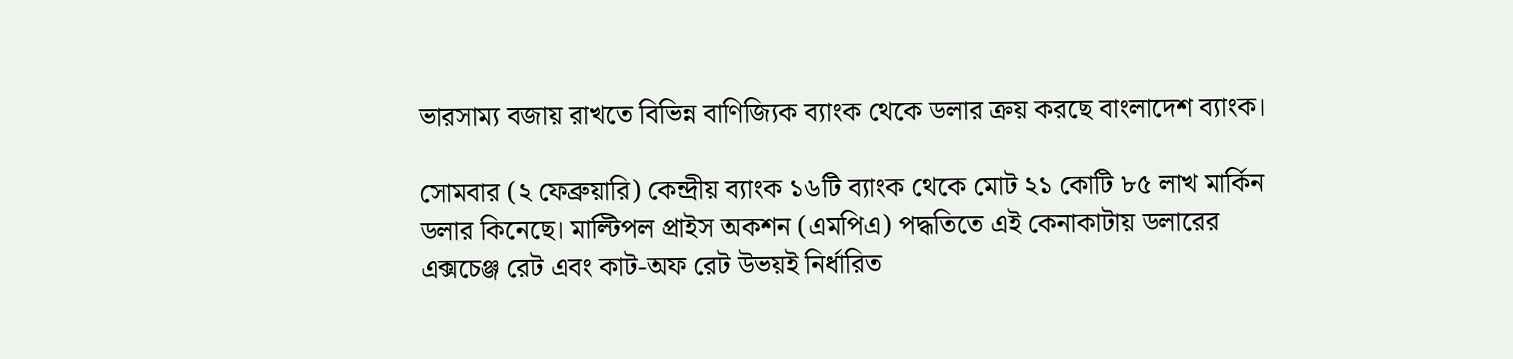ভারসাম্য বজায় রাখতে বিভিন্ন বাণিজ্যিক ব্যাংক থেকে ডলার ক্রয় করছে বাংলাদেশ ব্যাংক।

সোমবার (২ ফেব্রুয়ারি) কেন্দ্রীয় ব্যাংক ১৬টি ব্যাংক থেকে মোট ২১ কোটি ৮৫ লাখ মার্কিন ডলার কিনেছে। মাল্টিপল প্রাইস অকশন (এমপিএ) পদ্ধতিতে এই কেনাকাটায় ডলারের এক্সচেঞ্জ রেট এবং কাট-অফ রেট উভয়ই নির্ধারিত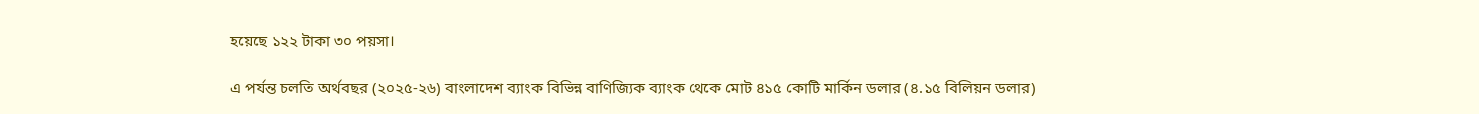হয়েছে ১২২ টাকা ৩০ পয়সা।

এ পর্যন্ত চলতি অর্থবছর (২০২৫-২৬) বাংলাদেশ ব্যাংক বিভিন্ন বাণিজ্যিক ব্যাংক থেকে মোট ৪১৫ কোটি মার্কিন ডলার (৪.১৫ বিলিয়ন ডলার)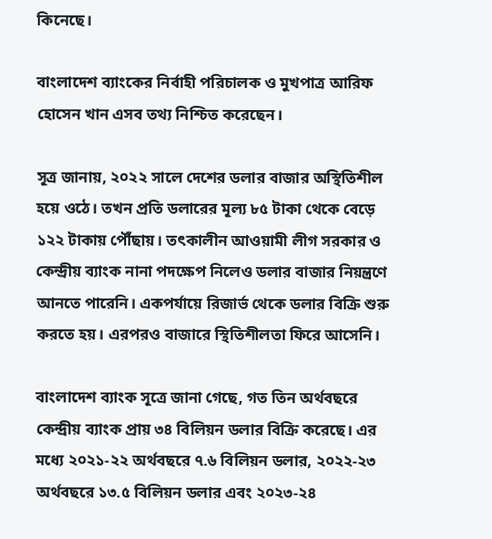কিনেছে।

বাংলাদেশ ব্যাংকের নির্বাহী পরিচালক ও মুখপাত্র আরিফ হোসেন খান এসব তথ্য নিশ্চিত করেছেন।

সূত্র জানায়, ২০২২ সালে দেশের ডলার বাজার অস্থিতিশীল হয়ে ওঠে। তখন প্রতি ডলারের মূল্য ৮৫ টাকা থেকে বেড়ে ১২২ টাকায় পৌঁছায়। তৎকালীন আওয়ামী লীগ সরকার ও কেন্দ্রীয় ব্যাংক নানা পদক্ষেপ নিলেও ডলার বাজার নিয়ন্ত্রণে আনতে পারেনি। একপর্যায়ে রিজার্ভ থেকে ডলার বিক্রি শুরু করতে হয়। এরপরও বাজারে স্থিতিশীলতা ফিরে আসেনি।

বাংলাদেশ ব্যাংক সূত্রে জানা গেছে, গত তিন অর্থবছরে কেন্দ্রীয় ব্যাংক প্রায় ৩৪ বিলিয়ন ডলার বিক্রি করেছে। এর মধ্যে ২০২১-২২ অর্থবছরে ৭.৬ বিলিয়ন ডলার, ২০২২-২৩ অর্থবছরে ১৩.৫ বিলিয়ন ডলার এবং ২০২৩-২৪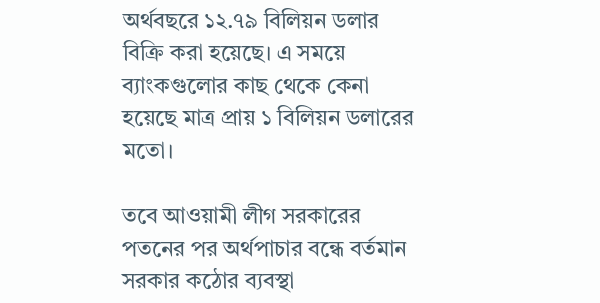অর্থবছরে ১২.৭৯ বিলিয়ন ডলার বিক্রি করা হয়েছে। এ সময়ে ব্যাংকগুলোর কাছ থেকে কেনা হয়েছে মাত্র প্রায় ১ বিলিয়ন ডলারের মতো।

তবে আওয়ামী লীগ সরকারের পতনের পর অর্থপাচার বন্ধে বর্তমান সরকার কঠোর ব্যবস্থা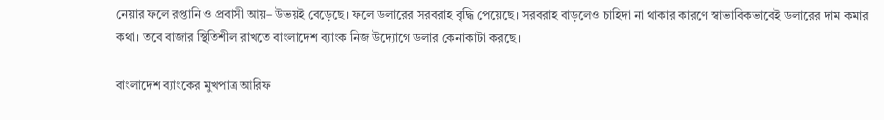নেয়ার ফলে রপ্তানি ও প্রবাসী আয়– উভয়ই বেড়েছে। ফলে ডলারের সরবরাহ বৃদ্ধি পেয়েছে। সরবরাহ বাড়লেও চাহিদা না থাকার কারণে স্বাভাবিকভাবেই ডলারের দাম কমার কথা। তবে বাজার স্থিতিশীল রাখতে বাংলাদেশ ব্যাংক নিজ উদ্যোগে ডলার কেনাকাটা করছে।

বাংলাদেশ ব্যাংকের মুখপাত্র আরিফ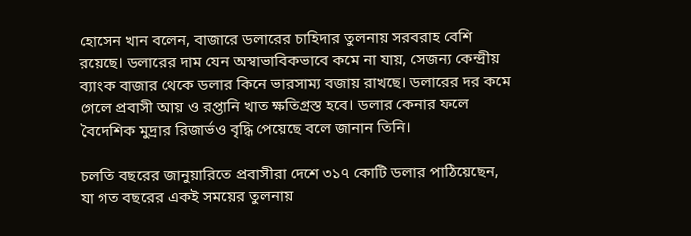হোসেন খান বলেন, বাজারে ডলারের চাহিদার তুলনায় সরবরাহ বেশি রয়েছে। ডলারের দাম যেন অস্বাভাবিকভাবে কমে না যায়, সেজন্য কেন্দ্রীয় ব্যাংক বাজার থেকে ডলার কিনে ভারসাম্য বজায় রাখছে। ডলারের দর কমে গেলে প্রবাসী আয় ও রপ্তানি খাত ক্ষতিগ্রস্ত হবে। ডলার কেনার ফলে বৈদেশিক মুদ্রার রিজার্ভও বৃদ্ধি পেয়েছে বলে জানান তিনি।

চলতি বছরের জানুয়ারিতে প্রবাসীরা দেশে ৩১৭ কোটি ডলার পাঠিয়েছেন, যা গত বছরের একই সময়ের তুলনায়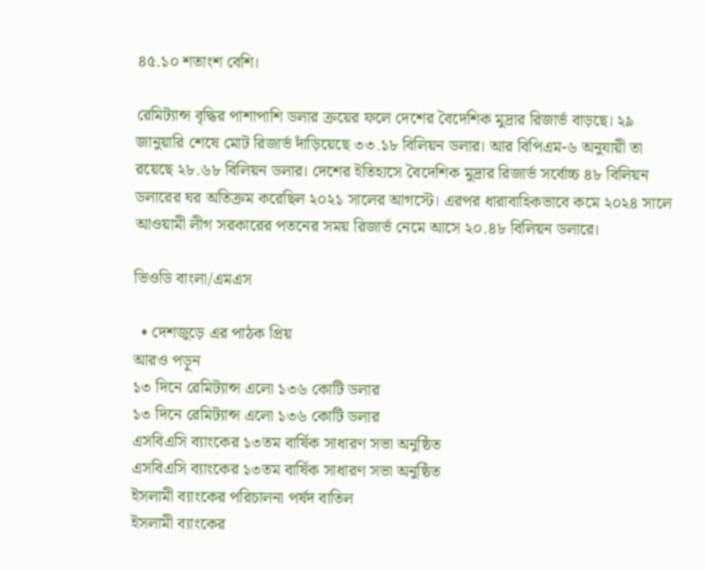৪৫.১০ শতাংশ বেশি।

রেমিট্যান্স বৃদ্ধির পাশাপাশি ডলার ক্রয়ের ফলে দেশের বৈদেশিক মুদ্রার রিজার্ভ বাড়ছে। ২৯ জানুয়ারি শেষে মোট রিজার্ভ দাঁড়িয়েছে ৩৩.১৮ বিলিয়ন ডলার। আর বিপিএম-৬ অনুযায়ী তা রয়েছে ২৮.৬৮ বিলিয়ন ডলার। দেশের ইতিহাসে বৈদেশিক মুদ্রার রিজার্ভ সর্বোচ্চ ৪৮ বিলিয়ন ডলারের ঘর অতিক্রম করেছিল ২০২১ সালের আগস্টে। এরপর ধারাবাহিকভাবে কমে ২০২৪ সালে আওয়ামী লীগ সরকারের পতনের সময় রিজার্ভ নেমে আসে ২০.৪৮ বিলিয়ন ডলারে।

ভিওডি বাংলা/এমএস

  • দেশজুড়ে এর পাঠক প্রিয়
আরও পড়ুন
১৩ দিনে রেমিট্যান্স এলো ১৩৬ কোটি ডলার
১৩ দিনে রেমিট্যান্স এলো ১৩৬ কোটি ডলার
এসবিএসি ব্যাংকের ১৩তম বার্ষিক সাধারণ সভা অনুষ্ঠিত
এসবিএসি ব্যাংকের ১৩তম বার্ষিক সাধারণ সভা অনুষ্ঠিত
ইসলামী ব্যাংকের পরিচালনা পর্ষদ বাতিল
ইসলামী ব্যাংকের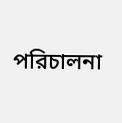পরিচালনা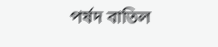পর্ষদ বাতিল